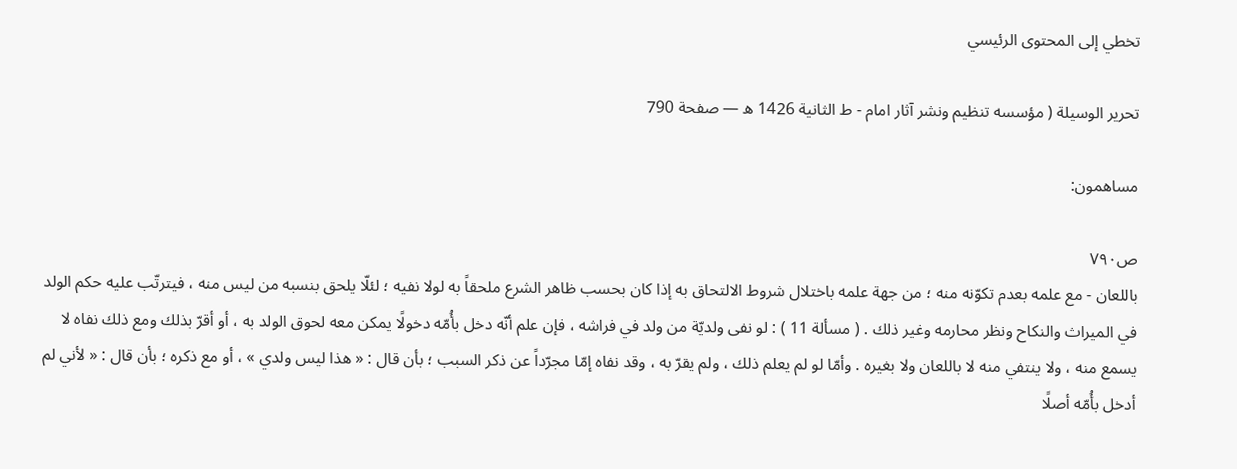تخطي إلى المحتوى الرئيسي

تحرير الوسيلة ( مؤسسه تنظيم ونشر آثار امام - ط الثانية 1426 ه — صفحة 790

مساهمون:

ص٧٩٠
باللعان - مع علمه بعدم تكوّنه منه ؛ من جهة علمه باختلال شروط الالتحاق به إذا كان بحسب ظاهر الشرع ملحقاً به لولا نفيه ؛ لئلّا يلحق بنسبه من ليس منه ، فيترتّب عليه حكم الولد في الميراث والنكاح ونظر محارمه وغير ذلك . ( مسألة 11 ) : لو نفى ولديّة من ولد في فراشه ، فإن علم أنّه دخل بأُمّه دخولًا يمكن معه لحوق الولد به ، أو أقرّ بذلك ومع ذلك نفاه لا يسمع منه ، ولا ينتفي منه لا باللعان ولا بغيره . وأمّا لو لم يعلم ذلك ، ولم يقرّ به ، وقد نفاه إمّا مجرّداً عن ذكر السبب ؛ بأن قال : « هذا ليس ولدي » ، أو مع ذكره ؛ بأن قال : « لأني لم أدخل بأُمّه أصلًا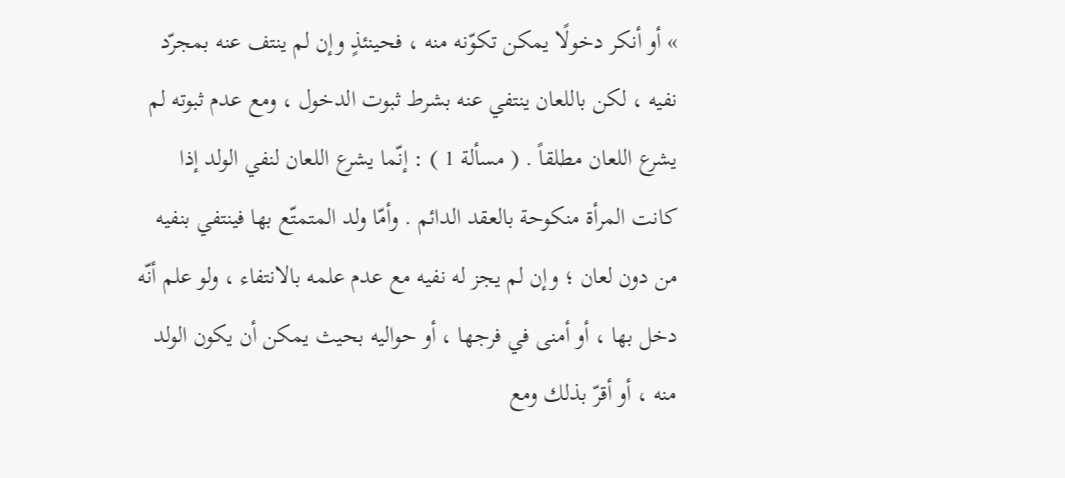» أو أنكر دخولًا يمكن تكوّنه منه ، فحينئذٍ وإن لم ينتف عنه بمجرّد نفيه ، لكن باللعان ينتفي عنه بشرط ثبوت الدخول ، ومع عدم ثبوته لم يشرع اللعان مطلقاً . ( مسألة 1 ) : إنّما يشرع اللعان لنفي الولد إذا كانت المرأة منكوحة بالعقد الدائم . وأمّا ولد المتمتّع بها فينتفي بنفيه من دون لعان ؛ وإن لم يجز له نفيه مع عدم علمه بالانتفاء ، ولو علم أنّه دخل بها ، أو أمنى في فرجها ، أو حواليه بحيث يمكن أن يكون الولد منه ، أو أقرّ بذلك ومع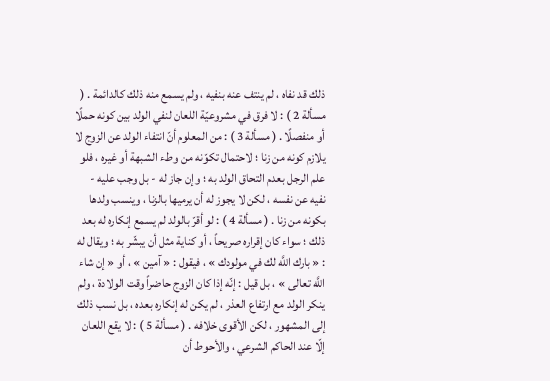ذلك قد نفاه ، لم ينتف عنه بنفيه ، ولم يسمع منه ذلك كالدائمة . ( مسألة 2 ) : لا فرق في مشروعيّة اللعان لنفي الولد بين كونه حملًا أو منفصلًا . ( مسألة 3 ) : من المعلوم أنّ انتفاء الولد عن الزوج لا يلازم كونه من زنا ؛ لاحتمال تكوّنه من وطء الشبهة أو غيره ، فلو علم الرجل بعدم التحاق الولد به ؛ وإن جاز له - بل وجب عليه - نفيه عن نفسه ، لكن لا يجوز له أن يرميها بالزنا ، وينسب ولدها بكونه من زنا . ( مسألة 4 ) : لو أقرّ بالولد لم يسمع إنكاره له بعد ذلك ؛ سواء كان إقراره صريحاً ، أو كناية مثل أن يبشّر به ؛ ويقال له : « بارك اللَّه لك في مولودك » ، فيقول : « آمين » ، أو « إن شاء اللَّه تعالى » ، بل قيل : إنّه إذا كان الزوج حاضراً وقت الولادة ، ولم ينكر الولد مع ارتفاع العذر ، لم يكن له إنكاره بعده ، بل نسب ذلك إلى المشهور ، لكن الأقوى خلافه . ( مسألة 5 ) : لا يقع اللعان إلّا عند الحاكم الشرعي ، والأحوط أن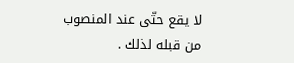لا يقع حتّى عند المنصوب من قبله لذلك .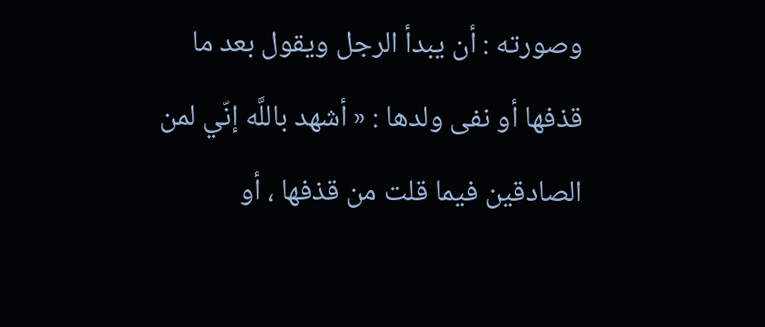وصورته : أن يبدأ الرجل ويقول بعد ما قذفها أو نفى ولدها : « أشهد باللَّه إنّي لمن الصادقين فيما قلت من قذفها ، أو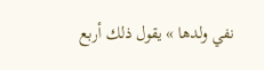نفي ولدها » يقول ذلك أربع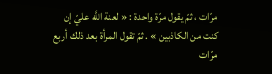مرّات ، ثمّ يقول مرّة واحدة : « لعنة اللَّه عليّ إن كنت من الكاذبين » . ثمّ تقول المرأة بعد ذلك أربع مرّات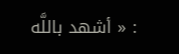: « أشهد باللَّه